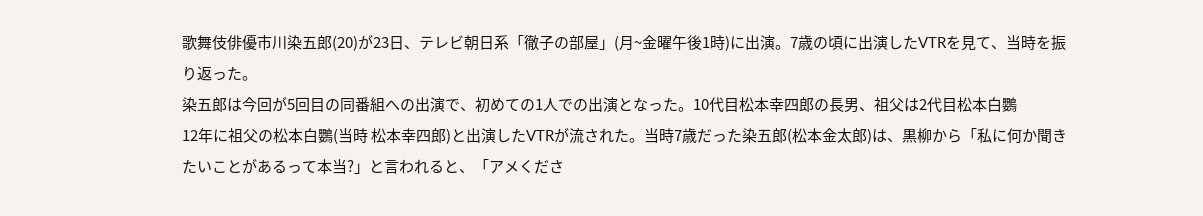歌舞伎俳優市川染五郎(20)が23日、テレビ朝日系「徹子の部屋」(月~金曜午後1時)に出演。7歳の頃に出演したVTRを見て、当時を振り返った。
染五郎は今回が5回目の同番組への出演で、初めての1人での出演となった。10代目松本幸四郎の長男、祖父は2代目松本白鸚
12年に祖父の松本白鸚(当時 松本幸四郎)と出演したVTRが流された。当時7歳だった染五郎(松本金太郎)は、黒柳から「私に何か聞きたいことがあるって本当?」と言われると、「アメくださ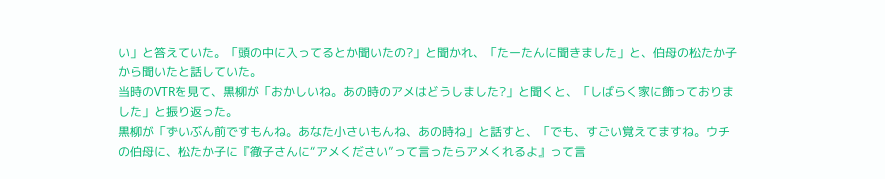い」と答えていた。「頭の中に入ってるとか聞いたの?」と聞かれ、「たーたんに聞きました」と、伯母の松たか子から聞いたと話していた。
当時のVTRを見て、黒柳が「おかしいね。あの時のアメはどうしました?」と聞くと、「しばらく家に飾っておりました」と振り返った。
黒柳が「ずいぶん前ですもんね。あなた小さいもんね、あの時ね」と話すと、「でも、すごい覚えてますね。ウチの伯母に、松たか子に『徹子さんに“アメください”って言ったらアメくれるよ』って言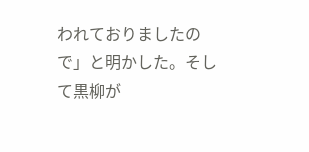われておりましたので」と明かした。そして黒柳が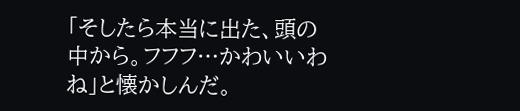「そしたら本当に出た、頭の中から。フフフ…かわいいわね」と懐かしんだ。